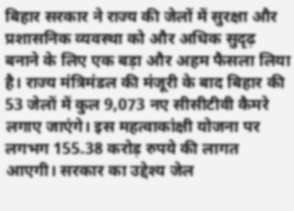बिहार सरकार ने राज्य की जेलों में सुरक्षा और प्रशासनिक व्यवस्था को और अधिक सुदृढ़ बनाने के लिए एक बड़ा और अहम फैसला लिया है। राज्य मंत्रिमंडल की मंजूरी के बाद बिहार की 53 जेलों में कुल 9,073 नए सीसीटीवी कैमरे लगाए जाएंगे। इस महत्वाकांक्षी योजना पर लगभग 155.38 करोड़ रुपये की लागत आएगी। सरकार का उद्देश्य जेल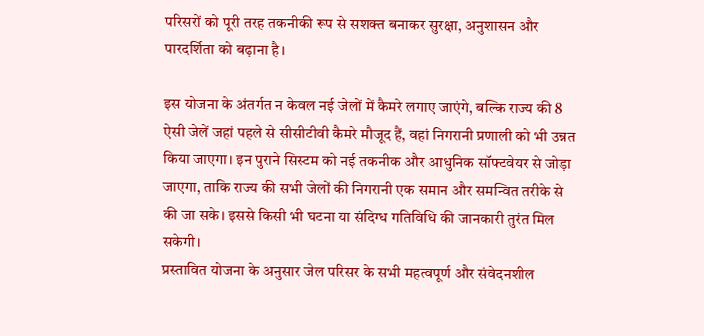परिसरों को पूरी तरह तकनीकी रूप से सशक्त बनाकर सुरक्षा, अनुशासन और पारदर्शिता को बढ़ाना है।

इस योजना के अंतर्गत न केवल नई जेलों में कैमरे लगाए जाएंगे, बल्कि राज्य की 8 ऐसी जेलें जहां पहले से सीसीटीवी कैमरे मौजूद हैं, वहां निगरानी प्रणाली को भी उन्नत किया जाएगा। इन पुराने सिस्टम को नई तकनीक और आधुनिक सॉफ्टवेयर से जोड़ा जाएगा, ताकि राज्य की सभी जेलों की निगरानी एक समान और समन्वित तरीके से की जा सके। इससे किसी भी घटना या संदिग्ध गतिविधि की जानकारी तुरंत मिल सकेगी।
प्रस्तावित योजना के अनुसार जेल परिसर के सभी महत्वपूर्ण और संवेदनशील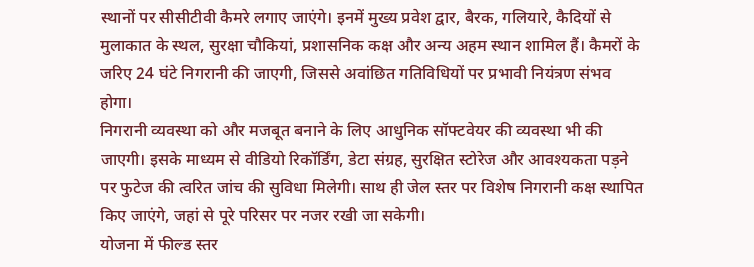स्थानों पर सीसीटीवी कैमरे लगाए जाएंगे। इनमें मुख्य प्रवेश द्वार, बैरक, गलियारे, कैदियों से मुलाकात के स्थल, सुरक्षा चौकियां, प्रशासनिक कक्ष और अन्य अहम स्थान शामिल हैं। कैमरों के जरिए 24 घंटे निगरानी की जाएगी, जिससे अवांछित गतिविधियों पर प्रभावी नियंत्रण संभव होगा।
निगरानी व्यवस्था को और मजबूत बनाने के लिए आधुनिक सॉफ्टवेयर की व्यवस्था भी की जाएगी। इसके माध्यम से वीडियो रिकॉर्डिंग, डेटा संग्रह, सुरक्षित स्टोरेज और आवश्यकता पड़ने पर फुटेज की त्वरित जांच की सुविधा मिलेगी। साथ ही जेल स्तर पर विशेष निगरानी कक्ष स्थापित किए जाएंगे, जहां से पूरे परिसर पर नजर रखी जा सकेगी।
योजना में फील्ड स्तर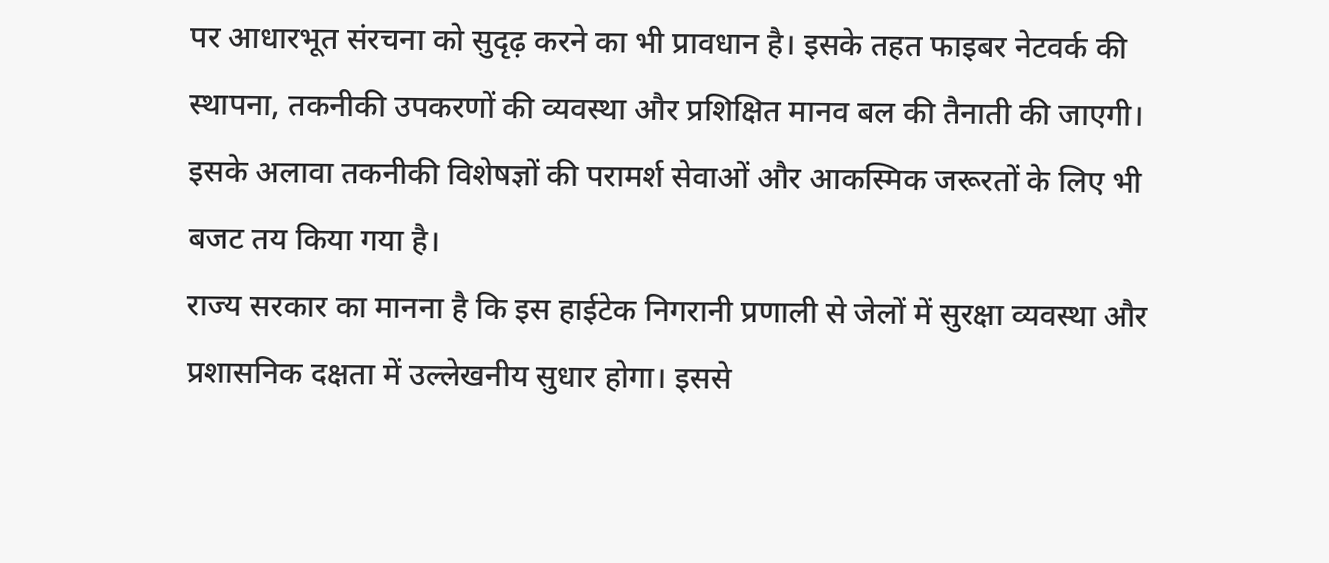पर आधारभूत संरचना को सुदृढ़ करने का भी प्रावधान है। इसके तहत फाइबर नेटवर्क की स्थापना, तकनीकी उपकरणों की व्यवस्था और प्रशिक्षित मानव बल की तैनाती की जाएगी। इसके अलावा तकनीकी विशेषज्ञों की परामर्श सेवाओं और आकस्मिक जरूरतों के लिए भी बजट तय किया गया है।
राज्य सरकार का मानना है कि इस हाईटेक निगरानी प्रणाली से जेलों में सुरक्षा व्यवस्था और प्रशासनिक दक्षता में उल्लेखनीय सुधार होगा। इससे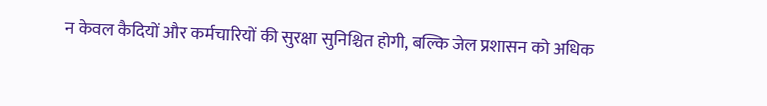न केवल कैदियों और कर्मचारियों की सुरक्षा सुनिश्चित होगी, बल्कि जेल प्रशासन को अधिक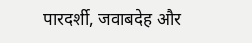पारदर्शी, जवाबदेह और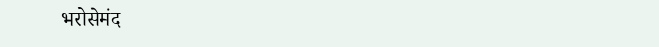भरोसेमंद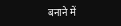बनाने में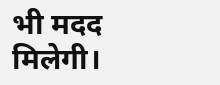भी मदद मिलेगी।